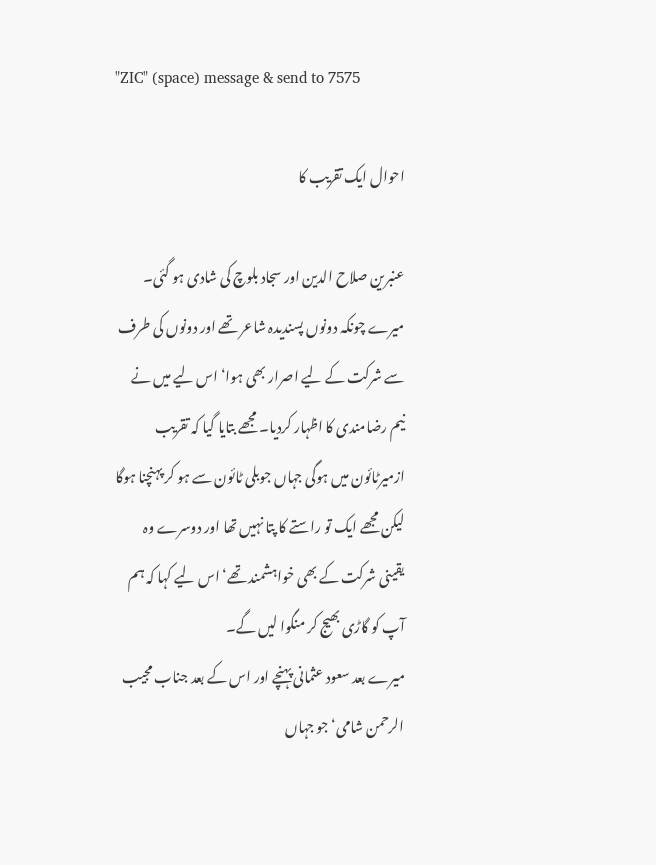"ZIC" (space) message & send to 7575

احوال ایک تقریب کا

عنبرین صلاح الدین اور سجاد بلوچ کی شادی ہو گئی۔ میرے چونکہ دونوں پسندیدہ شاعر تھے اور دونوں کی طرف سے شرکت کے لیے اصرار بھی ہوا‘ اس لیے میں نے نیم رضامندی کا اظہار کردیا۔ مجھے بتایا گیا کہ تقریب ازمیرٹائون میں ہوگی جہاں جوبلی ٹائون سے ہو کر پہنچنا ہوگا لیکن مجھے ایک تو راستے کا پتا نہیں تھا اور دوسرے وہ یقینی شرکت کے بھی خواہشمند تھے‘ اس لیے کہا کہ ہم آپ کو گاڑی بھیج کر منگوا لیں گے۔
میرے بعد سعود عثمانی پہنچے اور اس کے بعد جناب مجیب الرحمن شامی‘ جو جہاں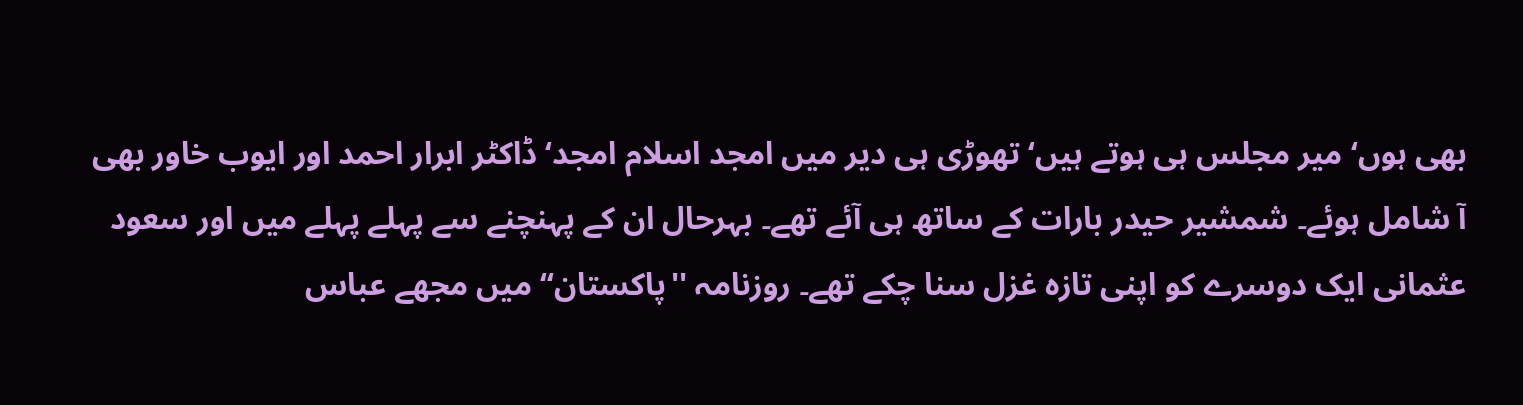بھی ہوں‘ میر مجلس ہی ہوتے ہیں‘ تھوڑی ہی دیر میں امجد اسلام امجد‘ ڈاکٹر ابرار احمد اور ایوب خاور بھی آ شامل ہوئے۔ شمشیر حیدر بارات کے ساتھ ہی آئے تھے۔ بہرحال ان کے پہنچنے سے پہلے پہلے میں اور سعود عثمانی ایک دوسرے کو اپنی تازہ غزل سنا چکے تھے۔ روزنامہ ''پاکستان‘‘ میں مجھے عباس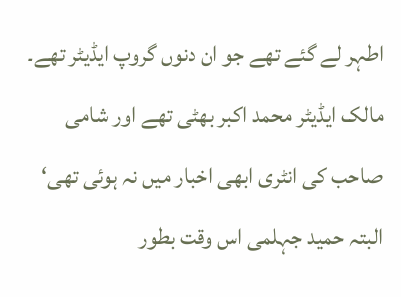اطہر لے گئے تھے جو ان دنوں گروپ ایڈیٹر تھے۔ مالک ایڈیٹر محمد اکبر بھٹی تھے اور شامی صاحب کی انٹری ابھی اخبار میں نہ ہوئی تھی‘ البتہ حمید جہلمی اس وقت بطور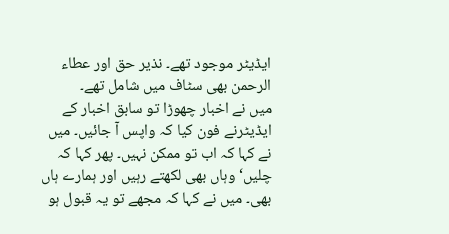ایڈیٹر موجود تھے۔ نذیر حق اور عطاء الرحمن بھی سٹاف میں شامل تھے۔
میں نے اخبار چھوڑا تو سابق اخبار کے ایڈیٹرنے فون کیا کہ واپس آ جائیں۔ میں نے کہا کہ اب تو ممکن نہیں۔ پھر کہا کہ چلیں‘ وہاں بھی لکھتے رہیں اور ہمارے ہاں بھی۔ میں نے کہا کہ مجھے تو یہ قبول ہو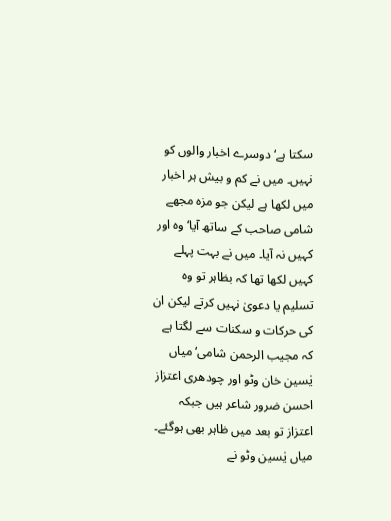سکتا ہے‘ دوسرے اخبار والوں کو نہیں۔ میں نے کم و بیش ہر اخبار میں لکھا ہے لیکن جو مزہ مجھے شامی صاحب کے ساتھ آیا‘ وہ اور کہیں نہ آیا۔ میں نے بہت پہلے کہیں لکھا تھا کہ بظاہر تو وہ تسلیم یا دعویٰ نہیں کرتے لیکن ان کی حرکات و سکنات سے لگتا ہے کہ مجیب الرحمن شامی‘ میاں یٰسین خان وٹو اور چودھری اعتزاز احسن ضرور شاعر ہیں جبکہ اعتزاز تو بعد میں ظاہر بھی ہوگئے۔ میاں یٰسین وٹو نے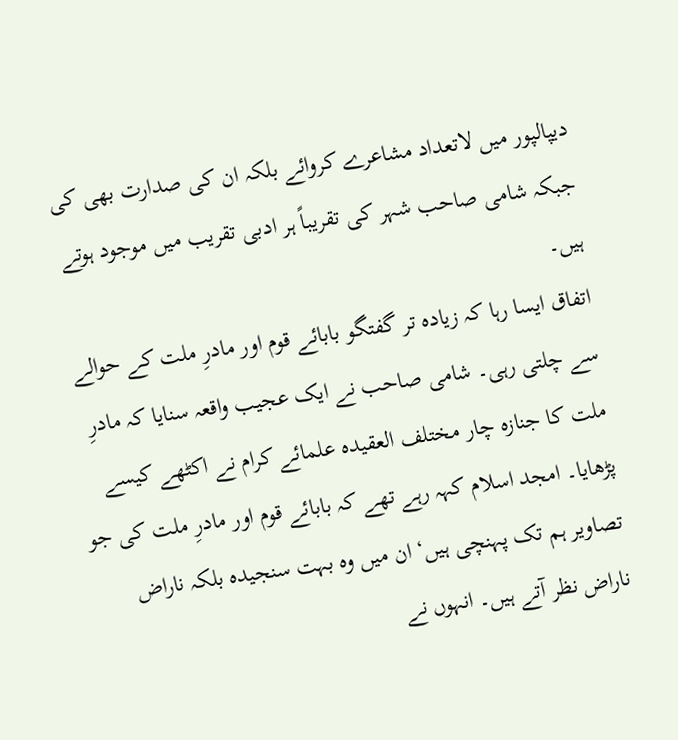دیپالپور میں لاتعداد مشاعرے کروائے بلکہ ان کی صدارت بھی کی جبکہ شامی صاحب شہر کی تقریباً ہر ادبی تقریب میں موجود ہوتے ہیں۔
اتفاق ایسا رہا کہ زیادہ تر گفتگو بابائے قوم اور مادرِ ملت کے حوالے سے چلتی رہی۔ شامی صاحب نے ایک عجیب واقعہ سنایا کہ مادرِ ملت کا جنازہ چار مختلف العقیدہ علمائے کرام نے اکٹھے کیسے پڑھایا۔ امجد اسلام کہہ رہے تھے کہ بابائے قوم اور مادرِ ملت کی جو تصاویر ہم تک پہنچی ہیں‘ ان میں وہ بہت سنجیدہ بلکہ ناراض ناراض نظر آتے ہیں۔ انہوں نے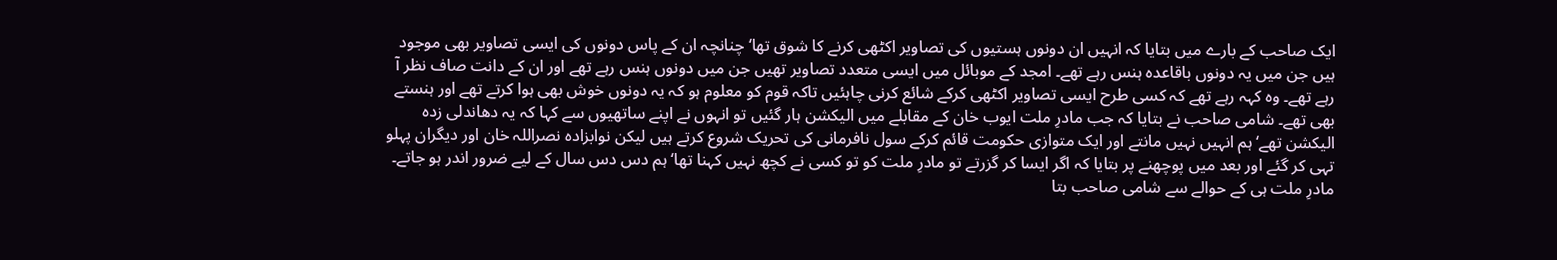ایک صاحب کے بارے میں بتایا کہ انہیں ان دونوں ہستیوں کی تصاویر اکٹھی کرنے کا شوق تھا‘ چنانچہ ان کے پاس دونوں کی ایسی تصاویر بھی موجود ہیں جن میں یہ دونوں باقاعدہ ہنس رہے تھے۔ امجد کے موبائل میں ایسی متعدد تصاویر تھیں جن میں دونوں ہنس رہے تھے اور ان کے دانت صاف نظر آ رہے تھے۔ وہ کہہ رہے تھے کہ کسی طرح ایسی تصاویر اکٹھی کرکے شائع کرنی چاہئیں تاکہ قوم کو معلوم ہو کہ یہ دونوں خوش بھی ہوا کرتے تھے اور ہنستے بھی تھے۔ شامی صاحب نے بتایا کہ جب مادرِ ملت ایوب خان کے مقابلے میں الیکشن ہار گئیں تو انہوں نے اپنے ساتھیوں سے کہا کہ یہ دھاندلی زدہ الیکشن تھے‘ ہم انہیں نہیں مانتے اور ایک متوازی حکومت قائم کرکے سول نافرمانی کی تحریک شروع کرتے ہیں لیکن نوابزادہ نصراللہ خان اور دیگران پہلو تہی کر گئے اور بعد میں پوچھنے پر بتایا کہ اگر ایسا کر گزرتے تو مادرِ ملت کو تو کسی نے کچھ نہیں کہنا تھا‘ ہم دس دس سال کے لیے ضرور اندر ہو جاتے۔
مادرِ ملت ہی کے حوالے سے شامی صاحب بتا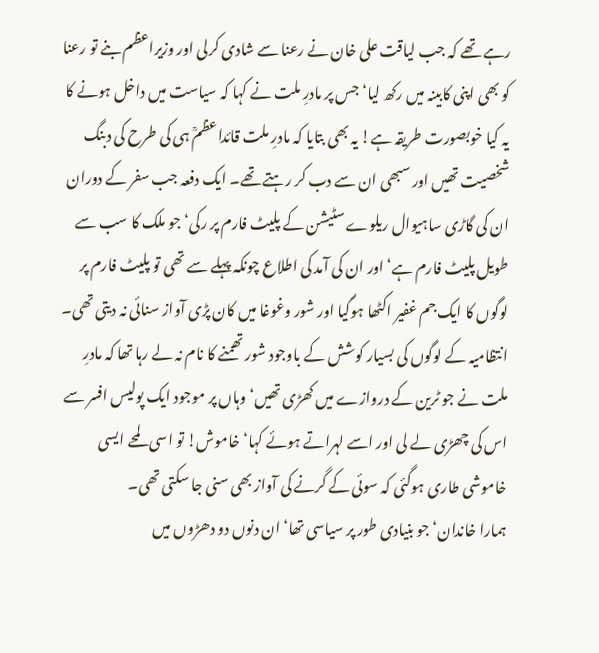رہے تھے کہ جب لیاقت علی خان نے رعنا سے شادی کرلی اور وزیراعظم بنے تو رعنا کو بھی اپنی کابینہ میں رکھ لیا‘ جس پر مادرِ ملت نے کہا کہ سیاست میں داخل ہونے کا یہ کیا خوبصورت طریقہ ہے! یہ بھی بتایا کہ مادرِ ملت قائداعظمؒ ہی کی طرح کی دبنگ شخصیت تھیں اور سبھی ان سے دب کر رہتے تھے۔ ایک دفعہ جب سفر کے دوران ان کی گاڑی ساہیوال ریلوے سٹیشن کے پلیٹ فارم پر رکی‘ جو ملک کا سب سے طویل پلیٹ فارم ہے‘ اور ان کی آمد کی اطلاع چونکہ پہلے سے تھی تو پلیٹ فارم پر لوگوں کا ایک جم غفیر اکٹھا ہوگیا اور شور وغوغا میں کان پڑی آواز سنائی نہ دیتی تھی۔ انتظامیہ کے لوگوں کی بسیار کوشش کے باوجود شور تھمنے کا نام نہ لے رہا تھا کہ مادرِ ملت نے جو ٹرین کے دروازے میں کھڑی تھیں‘ وہاں پر موجود ایک پولیس افسر سے اس کی چھڑی لے لی اور اسے لہراتے ہوئے کہا‘ خاموش! تو اسی لمحے ایسی خاموشی طاری ہوگئی کہ سوئی کے گرنے کی آواز بھی سنی جا سکتی تھی۔
ہمارا خاندان‘ جو بنیادی طور پر سیاسی تھا‘ ان دنوں دو دھڑوں میں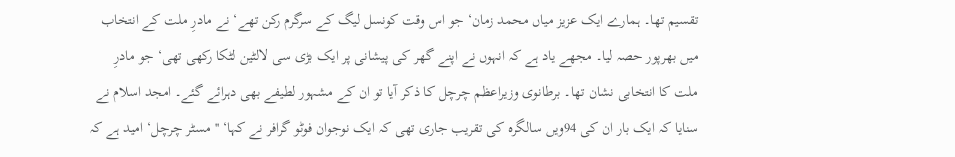تقسیم تھا۔ ہمارے ایک عزیز میاں محمد زمان‘ جو اس وقت کونسل لیگ کے سرگرم رکن تھے‘ نے مادرِ ملت کے انتخاب میں بھرپور حصہ لیا۔ مجھے یاد ہے کہ انہوں نے اپنے گھر کی پیشانی پر ایک بڑی سی لالٹین لٹکا رکھی تھی‘ جو مادرِ ملت کا انتخابی نشان تھا۔ برطانوی وزیراعظم چرچل کا ذکر آیا تو ان کے مشہور لطیفے بھی دہرائے گئے۔ امجد اسلام نے سنایا کہ ایک بار ان کی 94ویں سالگرہ کی تقریب جاری تھی کہ ایک نوجوان فوٹو گرافر نے کہا‘ ''مسٹر چرچل‘ امید ہے کہ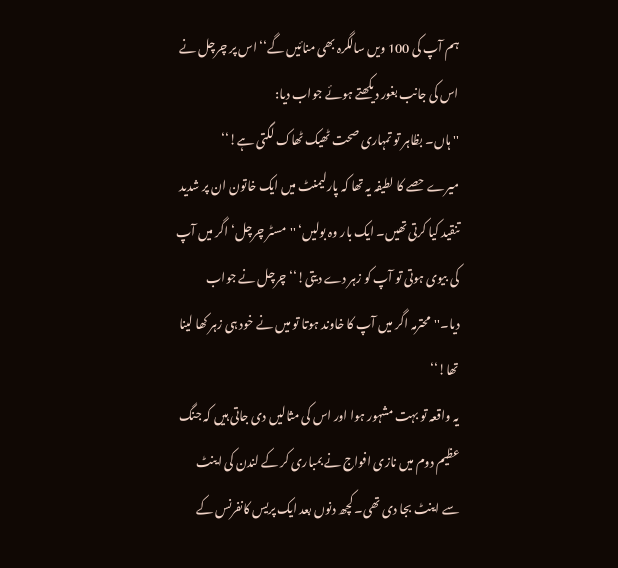ہم آپ کی 100 ویں سالگرہ بھی منائیں گے‘‘ اس پر چرچل نے اس کی جانب بغور دیکھتے ہوئے جواب دیا:
''ہاں۔ بظاہر تو تمہاری صحت ٹھیک ٹھاک لگتی ہے!‘‘
میرے حصے کا لطیفہ یہ تھا کہ پارلیمنٹ میں ایک خاتون ان پر شدید تنقید کیا کرتی تھیں۔ ایک بار وہ بولیں‘ ''مسٹر چرچل‘ اگر میں آپ کی بیوی ہوتی تو آپ کو زہر دے دیتی!‘‘ چرچل نے جواب دیا۔''محترمہ اگر میں آپ کا خاوند ہوتا تو میں نے خود ہی زہر کھا لینا تھا!‘‘
یہ واقعہ تو بہت مشہور ہوا اور اس کی مثالیں دی جاتی ہیں کہ جنگ عظیم دوم میں نازی افواج نے بمباری کر کے لندن کی اینٹ سے اینٹ بجا دی تھی۔ کچھ دنوں بعد ایک پریس کانفرنس کے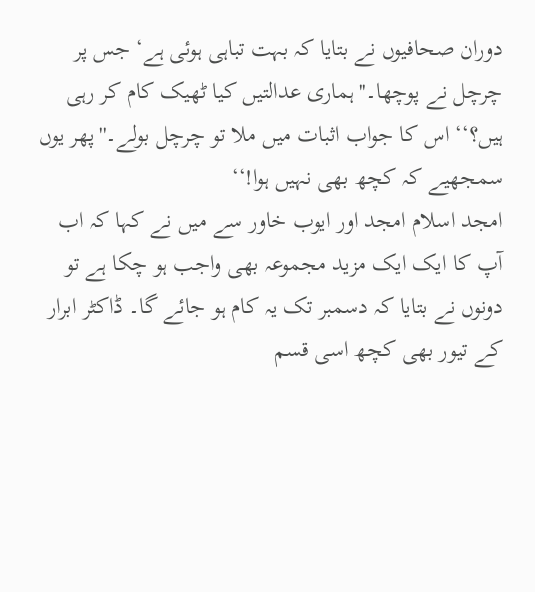دوران صحافیوں نے بتایا کہ بہت تباہی ہوئی ہے‘ جس پر چرچل نے پوچھا۔''ہماری عدالتیں کیا ٹھیک کام کر رہی ہیں؟‘‘ اس کا جواب اثبات میں ملا تو چرچل بولے۔''پھر یوں سمجھیے کہ کچھ بھی نہیں ہوا!‘‘
امجد اسلام امجد اور ایوب خاور سے میں نے کہا کہ اب آپ کا ایک ایک مزید مجموعہ بھی واجب ہو چکا ہے تو دونوں نے بتایا کہ دسمبر تک یہ کام ہو جائے گا۔ ڈاکٹر ابرار کے تیور بھی کچھ اسی قسم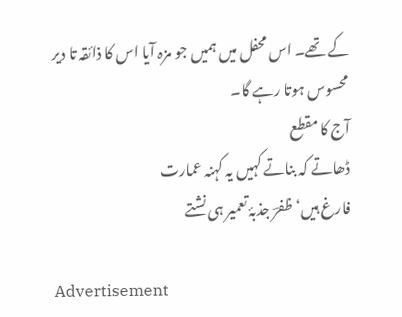کے تھے۔ اس محفل میں ہمیں جو مزہ آیا اس کا ذائقہ تا دیر محسوس ہوتا رہے گا۔
آج کا مقطع
ڈھاتے کہ بناتے کہیں یہ کہنہ عمارت
فارغ ہیں‘ ظفرؔ جذبۂ تعمیر ہی نشتے

Advertisement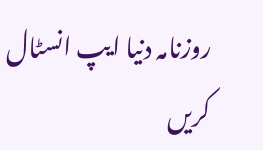روزنامہ دنیا ایپ انسٹال کریں